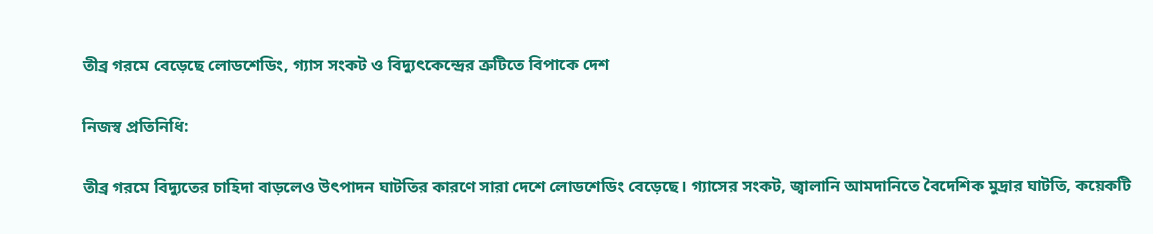তীব্র গরমে বেড়েছে লোডশেডিং, গ্যাস সংকট ও বিদ্যুৎকেন্দ্রের ত্রুটিতে বিপাকে দেশ

নিজস্ব প্রতিনিধি:

তীব্র গরমে বিদ্যুতের চাহিদা বাড়লেও উৎপাদন ঘাটতির কারণে সারা দেশে লোডশেডিং বেড়েছে। গ্যাসের সংকট, জ্বালানি আমদানিতে বৈদেশিক মুদ্রার ঘাটতি, কয়েকটি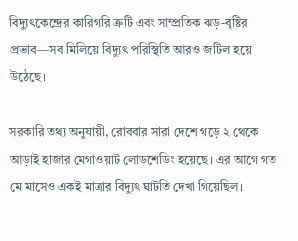বিদ্যুৎকেন্দ্রের কারিগরি ত্রুটি এবং সাম্প্রতিক ঝড়-বৃষ্টির প্রভাব—সব মিলিয়ে বিদ্যুৎ পরিস্থিতি আরও জটিল হয়ে উঠেছে।

সরকারি তথ্য অনুযায়ী, রোববার সারা দেশে গড়ে ২ থেকে আড়াই হাজার মেগাওয়াট লোডশেডিং হয়েছে। এর আগে গত মে মাসেও একই মাত্রার বিদ্যুৎ ঘাটতি দেখা গিয়েছিল।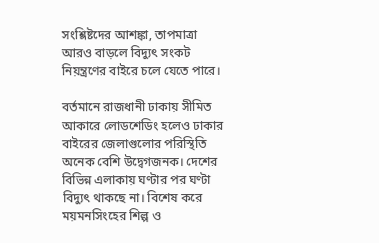সংশ্লিষ্টদের আশঙ্কা, তাপমাত্রা আরও বাড়লে বিদ্যুৎ সংকট নিয়ন্ত্রণের বাইরে চলে যেতে পারে।

বর্তমানে রাজধানী ঢাকায় সীমিত আকারে লোডশেডিং হলেও ঢাকার বাইরের জেলাগুলোর পরিস্থিতি অনেক বেশি উদ্বেগজনক। দেশের বিভিন্ন এলাকায় ঘণ্টার পর ঘণ্টা বিদ্যুৎ থাকছে না। বিশেষ করে ময়মনসিংহের শিল্প ও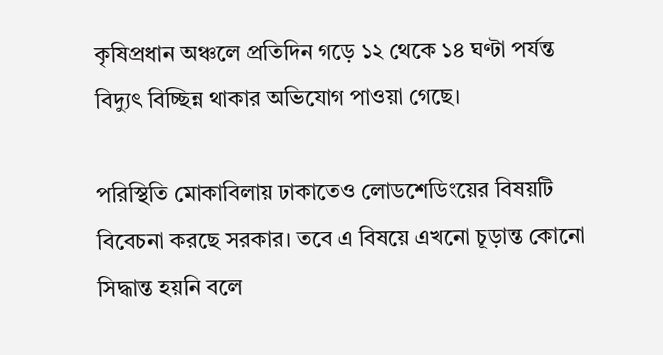কৃষিপ্রধান অঞ্চলে প্রতিদিন গড়ে ১২ থেকে ১৪ ঘণ্টা পর্যন্ত বিদ্যুৎ বিচ্ছিন্ন থাকার অভিযোগ পাওয়া গেছে।

পরিস্থিতি মোকাবিলায় ঢাকাতেও লোডশেডিংয়ের বিষয়টি বিবেচনা করছে সরকার। তবে এ বিষয়ে এখনো চূড়ান্ত কোনো সিদ্ধান্ত হয়নি বলে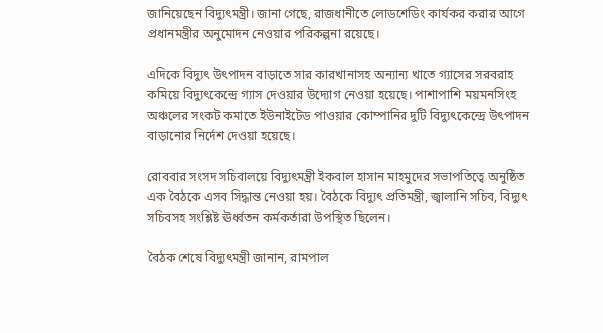জানিয়েছেন বিদ্যুৎমন্ত্রী। জানা গেছে, রাজধানীতে লোডশেডিং কার্যকর করার আগে প্রধানমন্ত্রীর অনুমোদন নেওয়ার পরিকল্পনা রয়েছে।

এদিকে বিদ্যুৎ উৎপাদন বাড়াতে সার কারখানাসহ অন্যান্য খাতে গ্যাসের সরবরাহ কমিয়ে বিদ্যুৎকেন্দ্রে গ্যাস দেওয়ার উদ্যোগ নেওয়া হয়েছে। পাশাপাশি ময়মনসিংহ অঞ্চলের সংকট কমাতে ইউনাইটেড পাওয়ার কোম্পানির দুটি বিদ্যুৎকেন্দ্রে উৎপাদন বাড়ানোর নির্দেশ দেওয়া হয়েছে।

রোববার সংসদ সচিবালয়ে বিদ্যুৎমন্ত্রী ইকবাল হাসান মাহমুদের সভাপতিত্বে অনুষ্ঠিত এক বৈঠকে এসব সিদ্ধান্ত নেওয়া হয়। বৈঠকে বিদ্যুৎ প্রতিমন্ত্রী, জ্বালানি সচিব, বিদ্যুৎ সচিবসহ সংশ্লিষ্ট ঊর্ধ্বতন কর্মকর্তারা উপস্থিত ছিলেন।

বৈঠক শেষে বিদ্যুৎমন্ত্রী জানান, রামপাল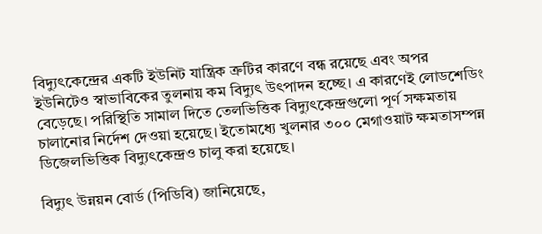বিদ্যুৎকেন্দ্রের একটি ইউনিট যান্ত্রিক ত্রুটির কারণে বন্ধ রয়েছে এবং অপর ইউনিটেও স্বাভাবিকের তুলনায় কম বিদ্যুৎ উৎপাদন হচ্ছে। এ কারণেই লোডশেডিং বেড়েছে। পরিস্থিতি সামাল দিতে তেলভিত্তিক বিদ্যুৎকেন্দ্রগুলো পূর্ণ সক্ষমতায় চালানোর নির্দেশ দেওয়া হয়েছে। ইতোমধ্যে খুলনার ৩০০ মেগাওয়াট ক্ষমতাসম্পন্ন ডিজেলভিত্তিক বিদ্যুৎকেন্দ্রও চালু করা হয়েছে।

বিদ্যুৎ উন্নয়ন বোর্ড (পিডিবি) জানিয়েছে,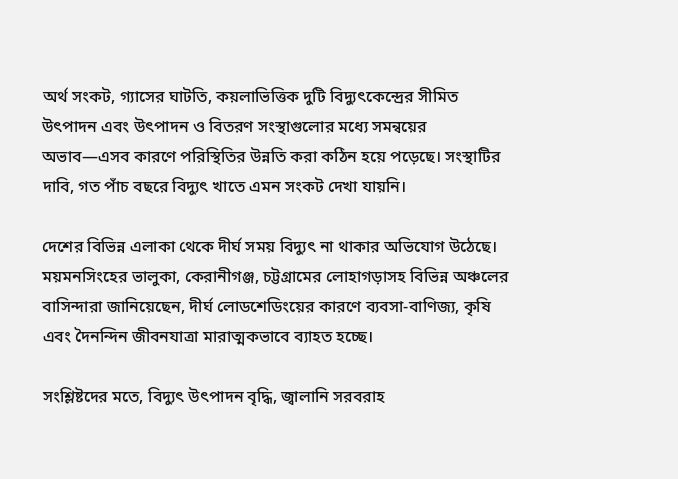অর্থ সংকট, গ্যাসের ঘাটতি, কয়লাভিত্তিক দুটি বিদ্যুৎকেন্দ্রের সীমিত উৎপাদন এবং উৎপাদন ও বিতরণ সংস্থাগুলোর মধ্যে সমন্বয়ের অভাব—এসব কারণে পরিস্থিতির উন্নতি করা কঠিন হয়ে পড়েছে। সংস্থাটির দাবি, গত পাঁচ বছরে বিদ্যুৎ খাতে এমন সংকট দেখা যায়নি।

দেশের বিভিন্ন এলাকা থেকে দীর্ঘ সময় বিদ্যুৎ না থাকার অভিযোগ উঠেছে। ময়মনসিংহের ভালুকা, কেরানীগঞ্জ, চট্টগ্রামের লোহাগড়াসহ বিভিন্ন অঞ্চলের বাসিন্দারা জানিয়েছেন, দীর্ঘ লোডশেডিংয়ের কারণে ব্যবসা-বাণিজ্য, কৃষি এবং দৈনন্দিন জীবনযাত্রা মারাত্মকভাবে ব্যাহত হচ্ছে।

সংশ্লিষ্টদের মতে, বিদ্যুৎ উৎপাদন বৃদ্ধি, জ্বালানি সরবরাহ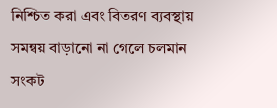নিশ্চিত করা এবং বিতরণ ব্যবস্থায় সমন্বয় বাড়ানো না গেলে চলমান সংকট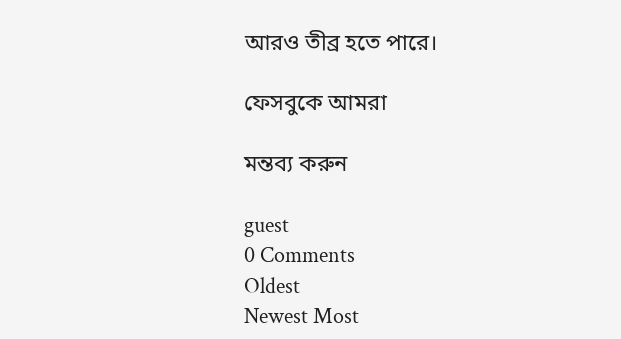আরও তীব্র হতে পারে।

ফেসবুকে আমরা

মন্তব্য করুন

guest
0 Comments
Oldest
Newest Most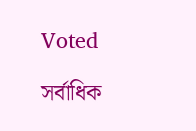Voted

সর্বাধিক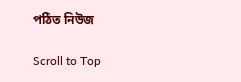পঠিত নিউজ

Scroll to Top